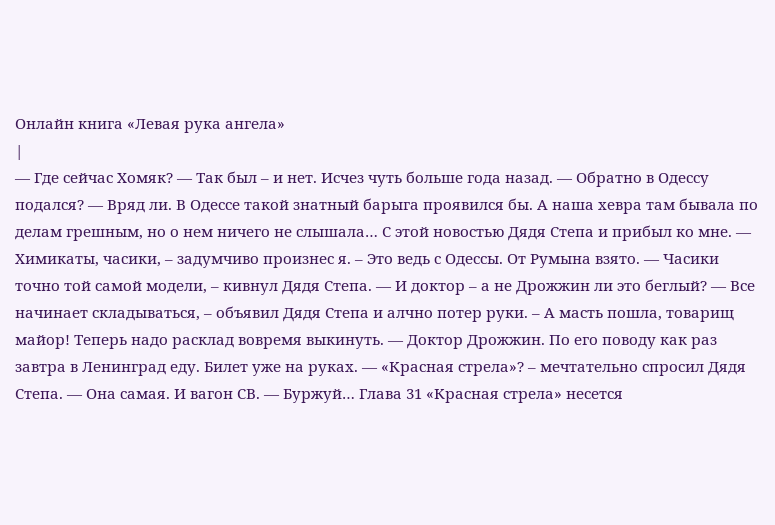Онлайн книга «Левая рука ангела»
|
— Где сейчас Хомяк? — Так был – и нет. Исчез чуть больше года назад. — Обратно в Одессу подался? — Вряд ли. В Одессе такой знатный барыга проявился бы. А наша хевра там бывала по делам грешным, но о нем ничего не слышала… С этой новостью Дядя Степа и прибыл ко мне. — Химикаты, часики, – задумчиво произнес я. – Это ведь с Одессы. От Румына взято. — Часики точно той самой модели, – кивнул Дядя Степа. — И доктор – а не Дрожжин ли это беглый? — Все начинает складываться, – объявил Дядя Степа и алчно потер руки. – А масть пошла, товарищ майор! Теперь надо расклад вовремя выкинуть. — Доктор Дрожжин. По его поводу как раз завтра в Ленинград еду. Билет уже на руках. — «Красная стрела»? – мечтательно спросил Дядя Степа. — Она самая. И вагон СВ. — Буржуй… Глава 31 «Красная стрела» несется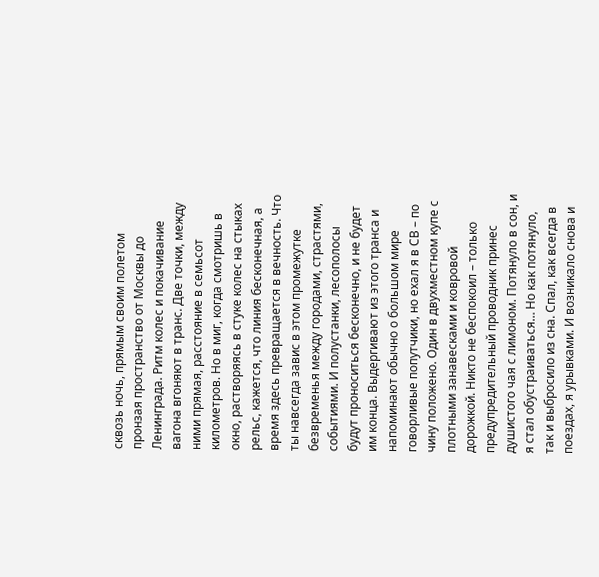сквозь ночь, прямым своим полетом пронзая пространство от Москвы до Ленинграда. Ритм колес и покачивание вагона вгоняют в транс. Две точки, между ними прямая, расстояние в семьсот километров. Но в миг, когда смотришь в окно, растворяясь в стуке колес на стыках рельс, кажется, что линия бесконечная, а время здесь превращается в вечность. Что ты навсегда завис в этом промежутке безвременья между городами, страстями, событиями. И полустанки, лесополосы будут проноситься бесконечно, и не будет им конца. Выдергивают из этого транса и напоминают обычно о большом мире говорливые попутчики, но ехал я в СВ – по чину положено. Один в двухместном купе с плотными занавесками и ковровой дорожкой. Никто не беспокоил – только предупредительный проводник принес душистого чая с лимоном. Потянуло в сон, и я стал обустраиваться… Но как потянуло, так и выбросило из сна. Спал, как всегда в поездах, я урывками. И возникало снова и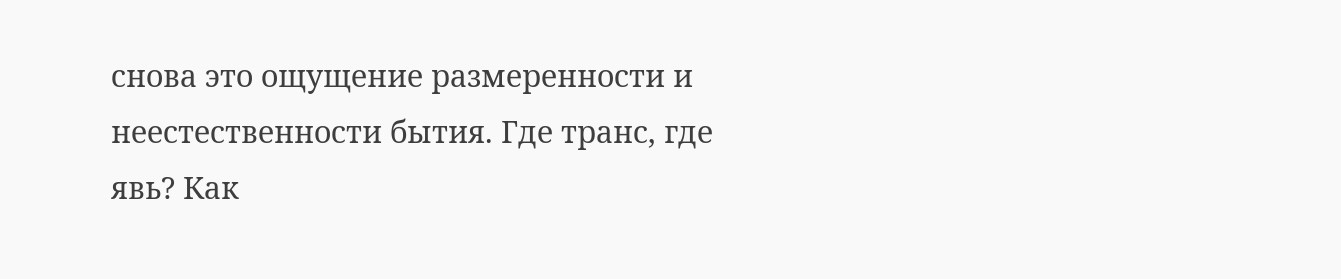снова это ощущение размеренности и неестественности бытия. Где транс, где явь? Как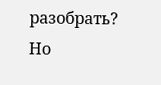разобрать? Но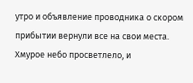утро и объявление проводника о скором прибытии вернули все на свои места. Хмурое небо просветлело, и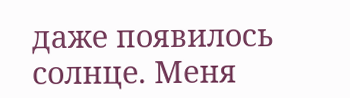даже появилось солнце. Меня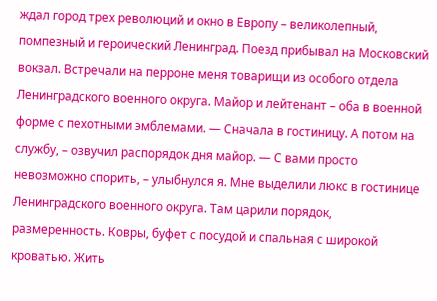ждал город трех революций и окно в Европу – великолепный, помпезный и героический Ленинград. Поезд прибывал на Московский вокзал. Встречали на перроне меня товарищи из особого отдела Ленинградского военного округа. Майор и лейтенант – оба в военной форме с пехотными эмблемами. — Сначала в гостиницу. А потом на службу, – озвучил распорядок дня майор. — С вами просто невозможно спорить, – улыбнулся я. Мне выделили люкс в гостинице Ленинградского военного округа. Там царили порядок, размеренность. Ковры, буфет с посудой и спальная с широкой кроватью. Жить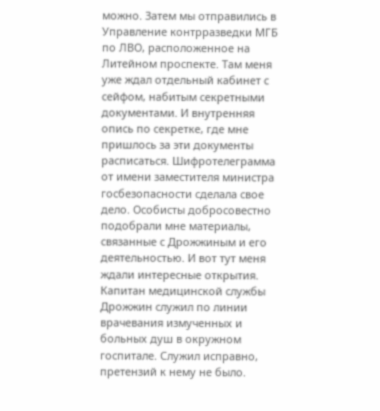можно. Затем мы отправились в Управление контрразведки МГБ по ЛВО, расположенное на Литейном проспекте. Там меня уже ждал отдельный кабинет с сейфом, набитым секретными документами. И внутренняя опись по секретке, где мне пришлось за эти документы расписаться. Шифротелеграмма от имени заместителя министра госбезопасности сделала свое дело. Особисты добросовестно подобрали мне материалы, связанные с Дрожжиным и его деятельностью. И вот тут меня ждали интересные открытия. Капитан медицинской службы Дрожжин служил по линии врачевания измученных и больных душ в окружном госпитале. Служил исправно, претензий к нему не было.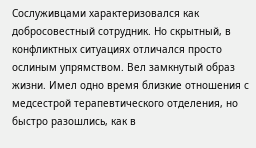Сослуживцами характеризовался как добросовестный сотрудник. Но скрытный, в конфликтных ситуациях отличался просто ослиным упрямством. Вел замкнутый образ жизни. Имел одно время близкие отношения с медсестрой терапевтического отделения, но быстро разошлись, как в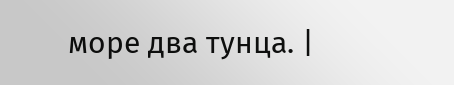море два тунца. |